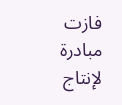فازت مبادرة لإنتاج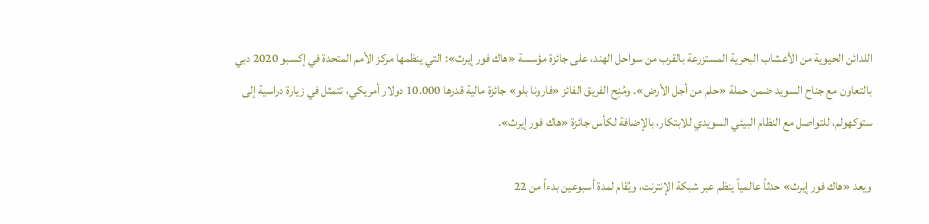اللدائن الحيوية من الأعشاب البحرية المستزرعة بالقرب من سواحل الهند، على جائزة مؤسسة «هاك فور إيرث»: التي ينظمها مركز الأمم المتحدة في إكسبو 2020 دبي بالتعاون مع جناح السويد ضمن حملة «حلم من أجل الأرض». ومُنِح الفريق الفائز «فارونا بلو» جائزة مالية قدرها 10.000 دولار أمريكي، تتمثل في زيارة دراسية إلى ستوكهولم، للتواصل مع النظام البيئي السويدي للابتكار، بالإضافة لكأس جائزة «هاك فور إيرث».

ويعد «هاك فور إيرث» حدثاً عالمياً ينظم عبر شبكة الإنترنت، ويُقام لمدة أسبوعين بدءاً من 22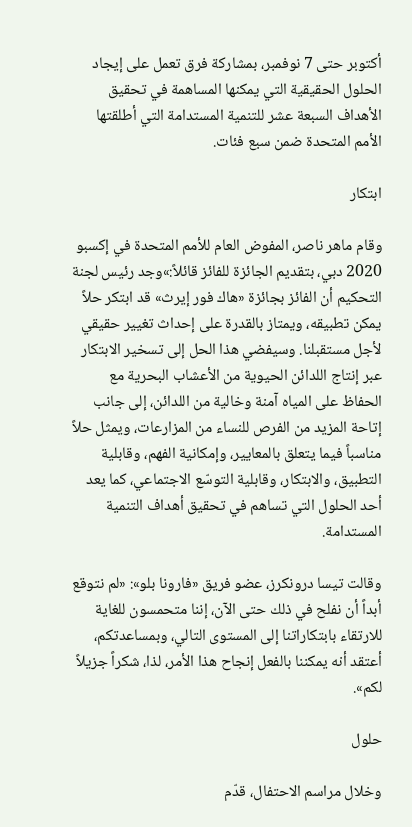أكتوبر حتى 7 نوفمبر، بمشاركة فرق تعمل على إيجاد الحلول الحقيقية التي يمكنها المساهمة في تحقيق الأهداف السبعة عشر للتنمية المستدامة التي أطلقتها الأمم المتحدة ضمن سبع فئات.

ابتكار

وقام ماهر ناصر، المفوض العام للأمم المتحدة في إكسبو 2020 دبي، بتقديم الجائزة للفائز قائلاً:»وجد رئيس لجنة التحكيم أن الفائز بجائزة «هاك فور إيرث» قد ابتكر حلاً يمكن تطبيقه، ويمتاز بالقدرة على إحداث تغيير حقيقي لأجل مستقبلنا. وسيفضي هذا الحل إلى تسخير الابتكار عبر إنتاج اللدائن الحيوية من الأعشاب البحرية مع الحفاظ على المياه آمنة وخالية من اللدائن، إلى جانب إتاحة المزيد من الفرص للنساء من المزارعات، ويمثل حلاً مناسباً فيما يتعلق بالمعايير، وإمكانية الفهم، وقابلية التطبيق، والابتكار، وقابلية التوسّع الاجتماعي، كما يعد أحد الحلول التي تساهم في تحقيق أهداف التنمية المستدامة.

وقالت تيسا درونكرز، عضو فريق «فارونا بلو»: «لم نتوقع أبداً أن نفلح في ذلك حتى الآن، إننا متحمسون للغاية للارتقاء بابتكاراتنا إلى المستوى التالي، وبمساعدتكم، أعتقد أنه يمكننا بالفعل إنجاح هذا الأمر، لذا، شكراً جزيلاً لكم».

حلول

وخلال مراسم الاحتفال، قدّم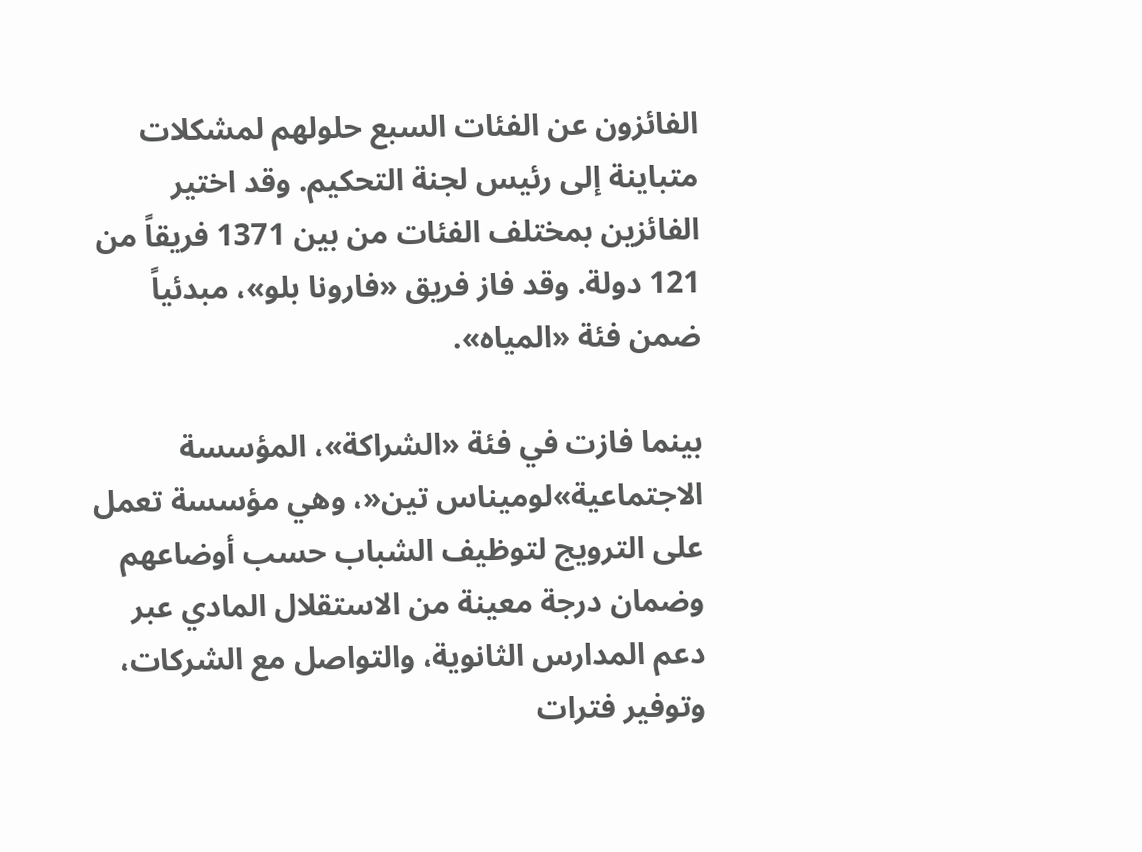الفائزون عن الفئات السبع حلولهم لمشكلات متباينة إلى رئيس لجنة التحكيم. وقد اختير الفائزين بمختلف الفئات من بين 1371 فريقاً من 121 دولة. وقد فاز فريق «فارونا بلو»، مبدئياً ضمن فئة «المياه».

بينما فازت في فئة «الشراكة»، المؤسسة الاجتماعية»لوميناس تين«، وهي مؤسسة تعمل على الترويج لتوظيف الشباب حسب أوضاعهم وضمان درجة معينة من الاستقلال المادي عبر دعم المدارس الثانوية، والتواصل مع الشركات، وتوفير فترات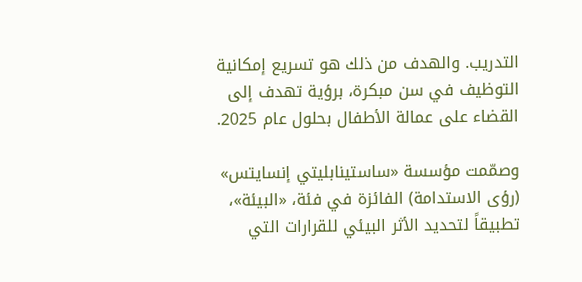التدريب. والهدف من ذلك هو تسريع إمكانية التوظيف في سن مبكرة، برؤية تهدف إلى القضاء على عمالة الأطفال بحلول عام 2025.

وصمّمت مؤسسة «ساستينابليتي إنسايتس» (رؤى الاستدامة) الفائزة في فئة، «البيئة»، تطبيقاً لتحديد الأثر البيئي للقرارات التي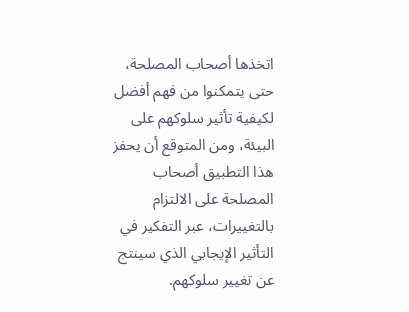اتخذها أصحاب المصلحة، حتى يتمكنوا من فهم أفضل لكيفية تأثير سلوكهم على البيئة، ومن المتوقع أن يحفز هذا التطبيق أصحاب المصلحة على الالتزام بالتغييرات، عبر التفكير في التأثير الإيجابي الذي سينتج عن تغيير سلوكهم.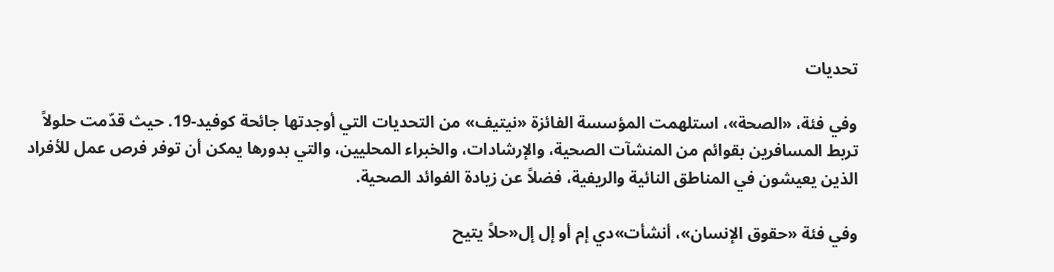تحديات

وفي فئة، «الصحة»، استلهمت المؤسسة الفائزة «نيتيف» من التحديات التي أوجدتها جائحة كوفيد-19. حيث قدّمت حلولاً تربط المسافرين بقوائم من المنشآت الصحية، والإرشادات، والخبراء المحليين، والتي بدورها يمكن أن توفر فرص عمل للأفراد الذين يعيشون في المناطق النائية والريفية، فضلاً عن زيادة الفوائد الصحية.

وفي فئة «حقوق الإنسان»، أنشأت»دي إم أو إل إل«حلاً يتيح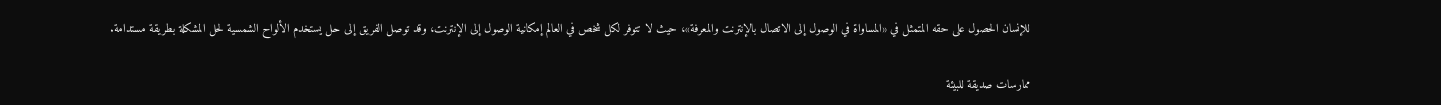للإنسان الحصول على حقه المتمثل في «المساواة في الوصول إلى الاتصال بالإنترنت والمعرفة»، حيث لا تتوفر لكل شخص في العالم إمكانية الوصول إلى الإنترنت، وقد توصل الفريق إلى حل يستخدم الألواح الشمسية لحل المشكلة بطريقة مستدامة.

ممارسات صديقة للبيئة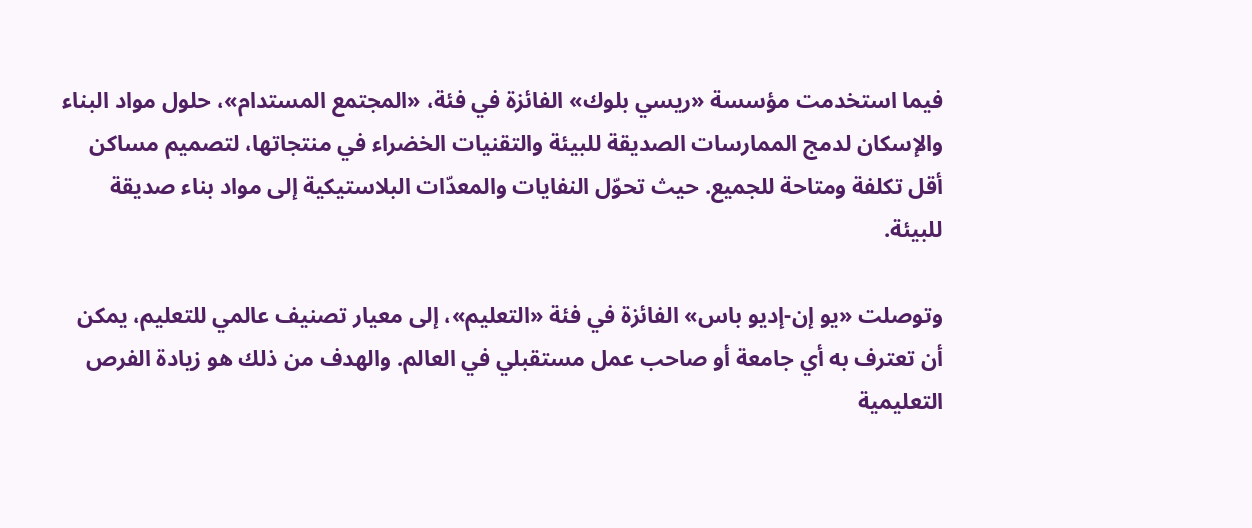فيما استخدمت مؤسسة «ريسي بلوك» الفائزة في فئة، «المجتمع المستدام»، حلول مواد البناء والإسكان لدمج الممارسات الصديقة للبيئة والتقنيات الخضراء في منتجاتها، لتصميم مساكن أقل تكلفة ومتاحة للجميع. حيث تحوّل النفايات والمعدّات البلاستيكية إلى مواد بناء صديقة للبيئة.

وتوصلت «يو إن-إديو باس» الفائزة في فئة «التعليم»، إلى معيار تصنيف عالمي للتعليم، يمكن أن تعترف به أي جامعة أو صاحب عمل مستقبلي في العالم. والهدف من ذلك هو زيادة الفرص التعليمية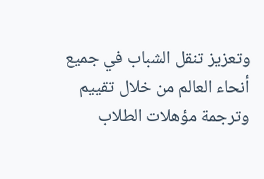وتعزيز تنقل الشباب في جميع أنحاء العالم من خلال تقييم وترجمة مؤهلات الطلاب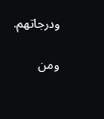ودرجاتهم.

ومن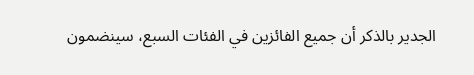الجدير بالذكر أن جميع الفائزين في الفئات السبع، سينضمون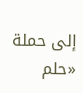إلى حملة «حلم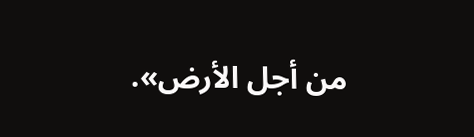من أجل الأرض».